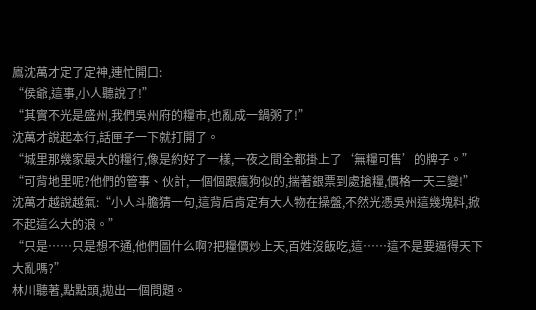鳸沈萬才定了定神,連忙開口:
“侯爺,這事,小人聽說了!”
“其實不光是盛州,我們吳州府的糧市,也亂成一鍋粥了!”
沈萬才說起本行,話匣子一下就打開了。
“城里那幾家最大的糧行,像是約好了一樣,一夜之間全都掛上了‘無糧可售’的牌子。”
“可背地里呢?他們的管事、伙計,一個個跟瘋狗似的,揣著銀票到處搶糧,價格一天三變!”
沈萬才越說越氣:“小人斗膽猜一句,這背后肯定有大人物在操盤,不然光憑吳州這幾塊料,掀不起這么大的浪。”
“只是……只是想不通,他們圖什么啊?把糧價炒上天,百姓沒飯吃,這……這不是要逼得天下大亂嗎?”
林川聽著,點點頭,拋出一個問題。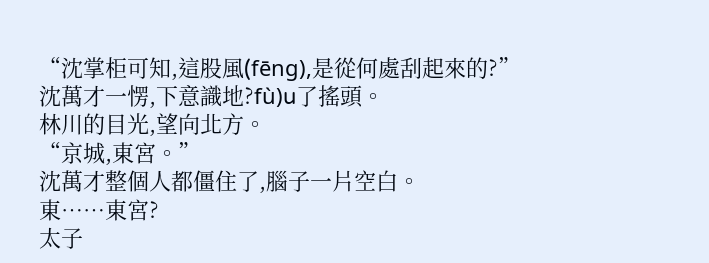“沈掌柜可知,這股風(fēng),是從何處刮起來的?”
沈萬才一愣,下意識地?fù)u了搖頭。
林川的目光,望向北方。
“京城,東宮。”
沈萬才整個人都僵住了,腦子一片空白。
東……東宮?
太子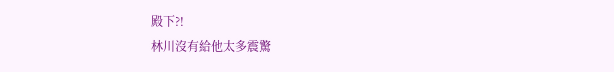殿下?!
林川沒有給他太多震驚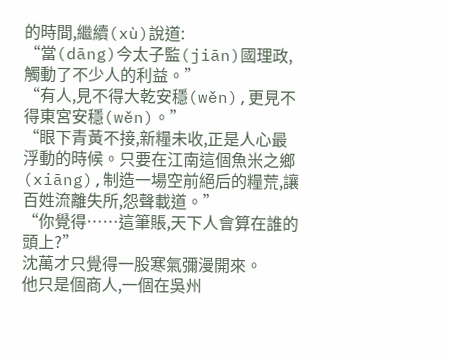的時間,繼續(xù)說道:
“當(dāng)今太子監(jiān)國理政,觸動了不少人的利益。”
“有人,見不得大乾安穩(wěn),更見不得東宮安穩(wěn)。”
“眼下青黃不接,新糧未收,正是人心最浮動的時候。只要在江南這個魚米之鄉(xiāng),制造一場空前絕后的糧荒,讓百姓流離失所,怨聲載道。”
“你覺得……這筆賬,天下人會算在誰的頭上?”
沈萬才只覺得一股寒氣彌漫開來。
他只是個商人,一個在吳州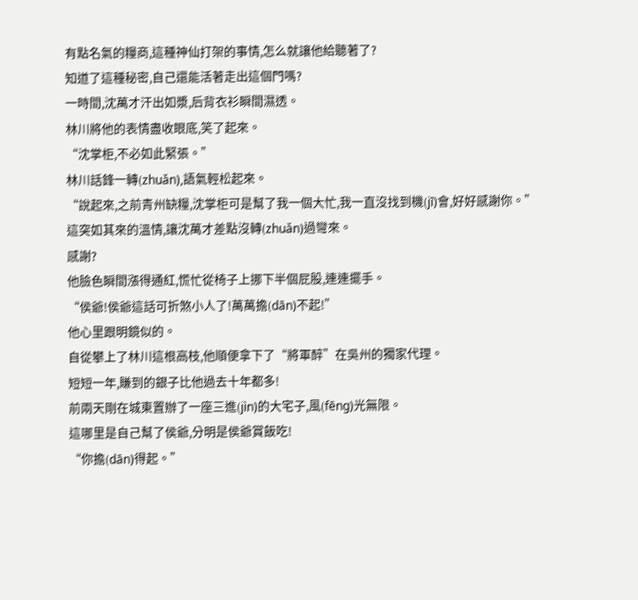有點名氣的糧商,這種神仙打架的事情,怎么就讓他給聽著了?
知道了這種秘密,自己還能活著走出這個門嗎?
一時間,沈萬才汗出如漿,后背衣衫瞬間濕透。
林川將他的表情盡收眼底,笑了起來。
“沈掌柜,不必如此緊張。”
林川話鋒一轉(zhuǎn),語氣輕松起來。
“說起來,之前青州缺糧,沈掌柜可是幫了我一個大忙,我一直沒找到機(jī)會,好好感謝你。”
這突如其來的溫情,讓沈萬才差點沒轉(zhuǎn)過彎來。
感謝?
他臉色瞬間漲得通紅,慌忙從椅子上挪下半個屁股,連連擺手。
“侯爺!侯爺這話可折煞小人了!萬萬擔(dān)不起!”
他心里跟明鏡似的。
自從攀上了林川這根高枝,他順便拿下了“將軍醉”在吳州的獨家代理。
短短一年,賺到的銀子比他過去十年都多!
前兩天剛在城東置辦了一座三進(jìn)的大宅子,風(fēng)光無限。
這哪里是自己幫了侯爺,分明是侯爺賞飯吃!
“你擔(dān)得起。”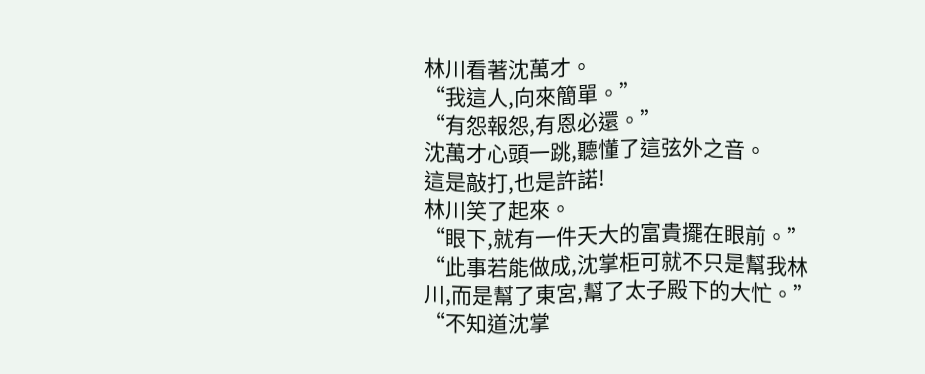林川看著沈萬才。
“我這人,向來簡單。”
“有怨報怨,有恩必還。”
沈萬才心頭一跳,聽懂了這弦外之音。
這是敲打,也是許諾!
林川笑了起來。
“眼下,就有一件天大的富貴擺在眼前。”
“此事若能做成,沈掌柜可就不只是幫我林川,而是幫了東宮,幫了太子殿下的大忙。”
“不知道沈掌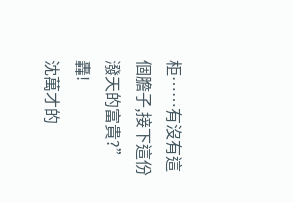柜……有沒有這個膽子,接下這份潑天的富貴?”
轟!
沈萬才的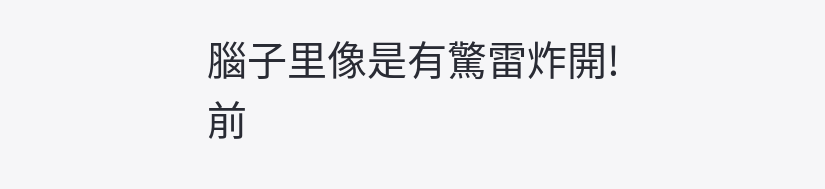腦子里像是有驚雷炸開!
前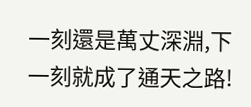一刻還是萬丈深淵,下一刻就成了通天之路!